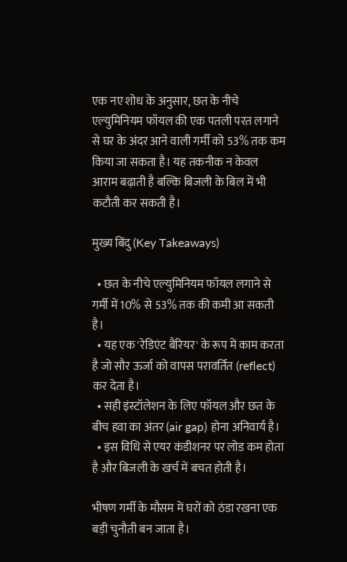एक नए शोध के अनुसार, छत के नीचे एल्युमिनियम फॉयल की एक पतली परत लगाने से घर के अंदर आने वाली गर्मी को 53% तक कम किया जा सकता है। यह तकनीक न केवल आराम बढ़ाती है बल्कि बिजली के बिल में भी कटौती कर सकती है।

मुख्य बिंदु (Key Takeaways)

  • छत के नीचे एल्युमिनियम फॉयल लगाने से गर्मी में 10% से 53% तक की कमी आ सकती है।
  • यह एक 'रेडिएंट बैरियर' के रूप में काम करता है जो सौर ऊर्जा को वापस परावर्तित (reflect) कर देता है।
  • सही इंस्टॉलेशन के लिए फॉयल और छत के बीच हवा का अंतर (air gap) होना अनिवार्य है।
  • इस विधि से एयर कंडीशनर पर लोड कम होता है और बिजली के खर्च में बचत होती है।

भीषण गर्मी के मौसम में घरों को ठंडा रखना एक बड़ी चुनौती बन जाता है।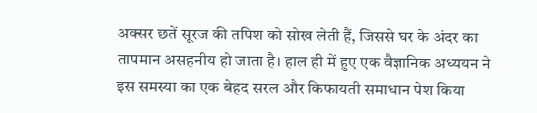अक्सर छतें सूरज की तपिश को सोख लेती हैं, जिससे घर के अंदर का तापमान असहनीय हो जाता है। हाल ही में हुए एक वैज्ञानिक अध्ययन ने इस समस्या का एक बेहद सरल और किफायती समाधान पेश किया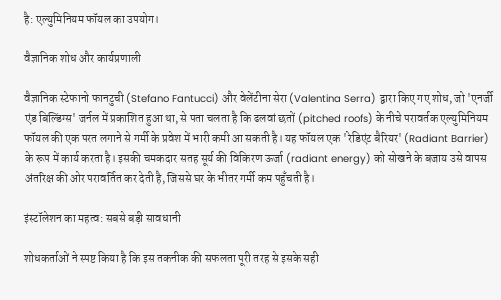है: एल्युमिनियम फॉयल का उपयोग।

वैज्ञानिक शोध और कार्यप्रणाली

वैज्ञानिक स्टेफानो फानटुची (Stefano Fantucci) और वेलेंटीना सेरा (Valentina Serra) द्वारा किए गए शोध, जो 'एनर्जी एंड बिल्डिंग्स' जर्नल में प्रकाशित हुआ था, से पता चलता है कि ढलवां छतों (pitched roofs) के नीचे परावर्तक एल्युमिनियम फॉयल की एक परत लगाने से गर्मी के प्रवेश में भारी कमी आ सकती है। यह फॉयल एक 'रेडिएंट बैरियर' (Radiant Barrier) के रूप में कार्य करता है। इसकी चमकदार सतह सूर्य की विकिरण ऊर्जा (radiant energy) को सोखने के बजाय उसे वापस अंतरिक्ष की ओर परावर्तित कर देती है, जिससे घर के भीतर गर्मी कम पहुँचती है।

इंस्टॉलेशन का महत्व: सबसे बड़ी सावधानी

शोधकर्ताओं ने स्पष्ट किया है कि इस तकनीक की सफलता पूरी तरह से इसके सही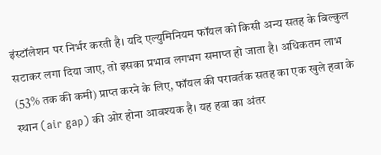इंस्टॉलेशन पर निर्भर करती है। यदि एल्युमिनियम फॉयल को किसी अन्य सतह के बिल्कुल सटाकर लगा दिया जाए, तो इसका प्रभाव लगभग समाप्त हो जाता है। अधिकतम लाभ (53% तक की कमी) प्राप्त करने के लिए, फॉयल की परावर्तक सतह का एक खुले हवा के स्थान (air gap) की ओर होना आवश्यक है। यह हवा का अंतर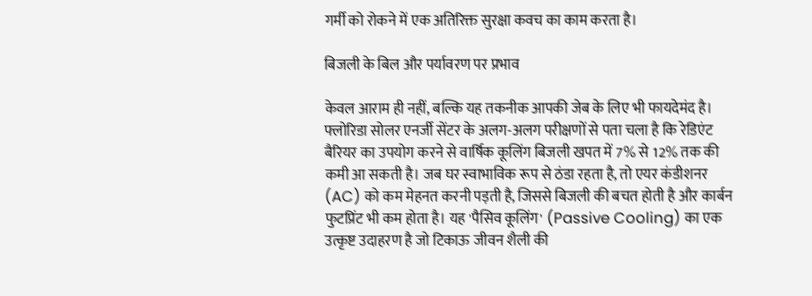गर्मी को रोकने में एक अतिरिक्त सुरक्षा कवच का काम करता है।

बिजली के बिल और पर्यावरण पर प्रभाव

केवल आराम ही नहीं, बल्कि यह तकनीक आपकी जेब के लिए भी फायदेमंद है। फ्लोरिडा सोलर एनर्जी सेंटर के अलग-अलग परीक्षणों से पता चला है कि रेडिएंट बैरियर का उपयोग करने से वार्षिक कूलिंग बिजली खपत में 7% से 12% तक की कमी आ सकती है। जब घर स्वाभाविक रूप से ठंडा रहता है, तो एयर कंडीशनर (AC) को कम मेहनत करनी पड़ती है, जिससे बिजली की बचत होती है और कार्बन फुटप्रिंट भी कम होता है। यह 'पैसिव कूलिंग' (Passive Cooling) का एक उत्कृष्ट उदाहरण है जो टिकाऊ जीवन शैली की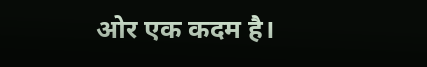ओर एक कदम है।